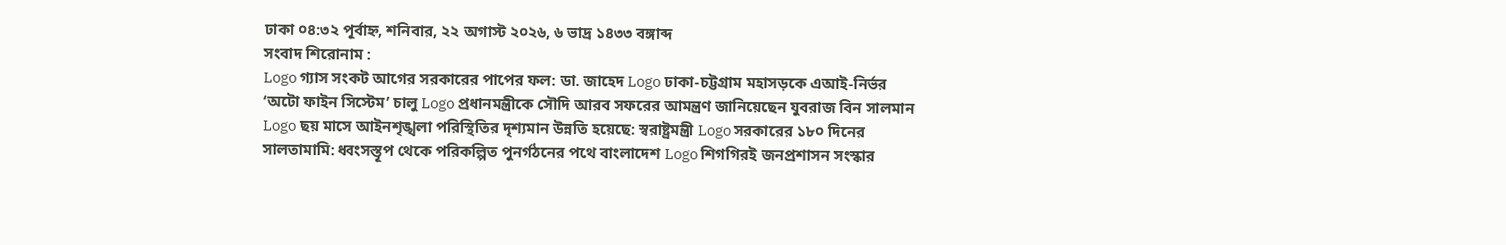ঢাকা ০৪:৩২ পূর্বাহ্ন, শনিবার, ২২ অগাস্ট ২০২৬, ৬ ভাদ্র ১৪৩৩ বঙ্গাব্দ
সংবাদ শিরোনাম :
Logo গ্যাস সংকট আগের সরকারের পাপের ফল: ডা. জাহেদ Logo ঢাকা-চট্টগ্রাম মহাসড়কে এআই-নির্ভর ‘অটো ফাইন সিস্টেম’ চালু Logo প্রধানমন্ত্রীকে সৌদি আরব সফরের আমন্ত্রণ জানিয়েছেন যুবরাজ বিন সালমান Logo ছয় মাসে আইনশৃঙ্খলা পরিস্থিতির দৃশ্যমান উন্নতি হয়েছে: স্বরাষ্ট্রমন্ত্রী Logo সরকারের ১৮০ দিনের সালতামামি: ধ্বংসস্তূপ থেকে পরিকল্পিত পুনর্গঠনের পথে বাংলাদেশ Logo শিগগিরই জনপ্রশাসন সংস্কার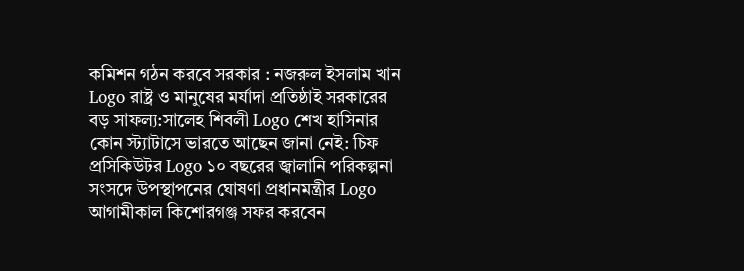কমিশন গঠন করবে সরকার : নজরুল ইসলাম খান Logo রাষ্ট্র ও মানুষের মর্যাদা প্রতিষ্ঠাই সরকারের বড় সাফল্য:সালেহ শিবলী Logo শেখ হাসিনার কোন স্ট্যাটাসে ভারতে আছেন জানা নেই: চিফ প্রসিকিউটর Logo ১০ বছরের জ্বালানি পরিকল্পনা সংসদে উপস্থাপনের ঘোষণা প্রধানমন্ত্রীর Logo আগামীকাল কিশোরগঞ্জ সফর করবেন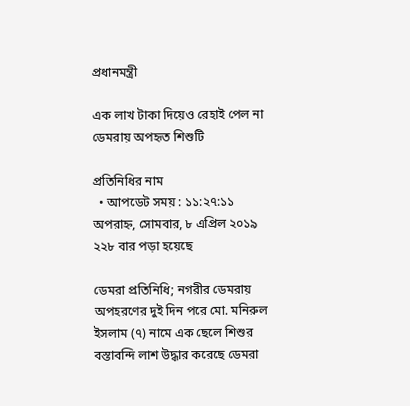প্রধানমন্ত্রী

এক লাখ টাকা দিয়েও রেহাই পেল না ডেমরায় অপহৃত শিশুটি

প্রতিনিধির নাম
  • আপডেট সময় : ১১:২৭:১১ অপরাহ্ন, সোমবার, ৮ এপ্রিল ২০১৯ ২২৮ বার পড়া হয়েছে

ডেমরা প্রতিনিধি; নগরীর ডেমরায় অপহরণের দুই দিন পরে মো. মনিরুল ইসলাম (৭) নামে এক ছেলে শিশুর বস্তাবন্দি লাশ উদ্ধার করেছে ডেমরা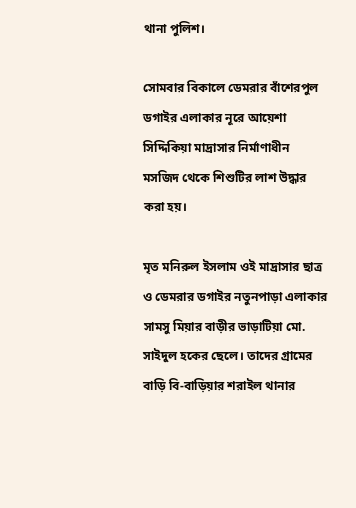থানা পুলিশ।

সোমবার বিকালে ডেমরার বাঁশেরপুল ডগাইর এলাকার নূরে আয়েশা সিদ্দিকিয়া মাদ্রাসার নির্মাণাধীন মসজিদ থেকে শিশুটির লাশ উদ্ধার করা হয়।

মৃত মনিরুল ইসলাম ওই মাদ্রাসার ছাত্র ও ডেমরার ডগাইর নতুনপাড়া এলাকার সামসু মিয়ার বাড়ীর ভাড়াটিয়া মো. সাইদুল হকের ছেলে। তাদের গ্রামের বাড়ি বি-বাড়িয়ার শরাইল থানার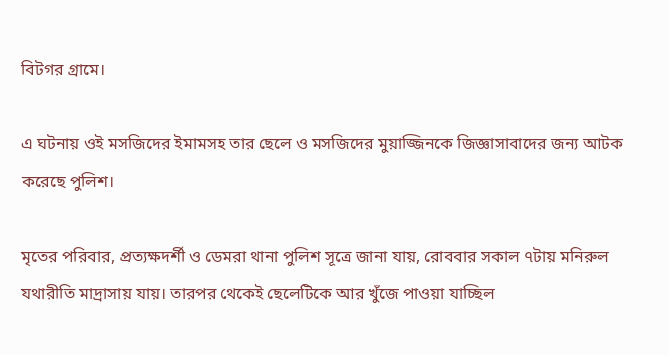বিটগর গ্রামে।

এ ঘটনায় ওই মসজিদের ইমামসহ তার ছেলে ও মসজিদের মুয়াজ্জিনকে জিজ্ঞাসাবাদের জন্য আটক করেছে পুলিশ।

মৃতের পরিবার, প্রত্যক্ষদর্শী ও ডেমরা থানা পুলিশ সূত্রে জানা যায়, রোববার সকাল ৭টায় মনিরুল যথারীতি মাদ্রাসায় যায়। তারপর থেকেই ছেলেটিকে আর খুঁজে পাওয়া যাচ্ছিল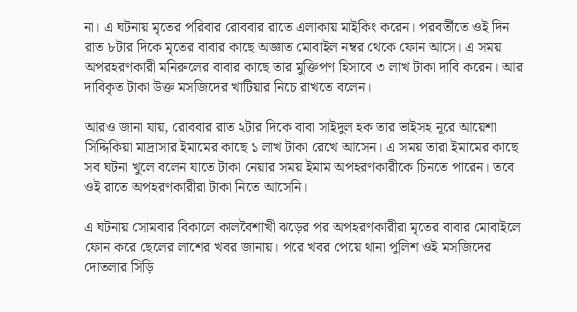না। এ ঘটনায় মৃতের পরিবার রোববার রাতে এলাকায় মাইকিং করেন। পরবর্তীতে ওই দিন রাত ৮টার দিকে মৃতের বাবার কাছে অজ্ঞাত মোবাইল নম্বর থেকে ফোন আসে। এ সময় অপরহরণকারী মনিরুলের বাবার কাছে তার মুক্তিপণ হিসাবে ৩ লাখ টাকা দাবি করেন। আর দাবিকৃত টাকা উক্ত মসজিদের খাটিয়ার নিচে রাখতে বলেন।

আরও জানা যায়, রোববার রাত ২টার দিকে বাবা সাইদুল হক তার ভাইসহ নূরে আয়েশা সিদ্দিকিয়া মাদ্রাসার ইমামের কাছে ১ লাখ টাকা রেখে আসেন। এ সময় তারা ইমামের কাছে সব ঘটনা খুলে বলেন যাতে টাকা নেয়ার সময় ইমাম অপহরণকারীকে চিনতে পারেন। তবে ওই রাতে অপহরণকারীরা টাকা নিতে আসেনি।

এ ঘটনায় সোমবার বিকালে কালবৈশাখী ঝড়ের পর অপহরণকারীরা মৃতের বাবার মোবাইলে ফোন করে ছেলের লাশের খবর জানায়। পরে খবর পেয়ে থানা পুলিশ ওই মসজিদের দোতলার সিড়ি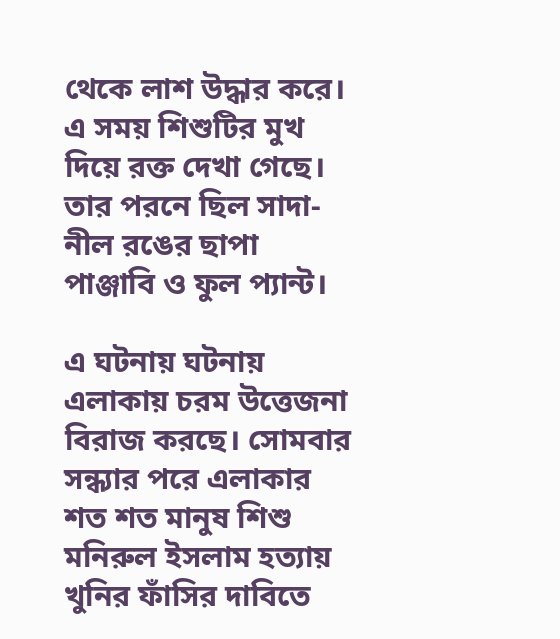থেকে লাশ উদ্ধার করে। এ সময় শিশুটির মুখ দিয়ে রক্ত দেখা গেছে। তার পরনে ছিল সাদা-নীল রঙের ছাপা পাঞ্জাবি ও ফুল প্যান্ট।

এ ঘটনায় ঘটনায় এলাকায় চরম উত্তেজনা বিরাজ করছে। সোমবার সন্ধ্যার পরে এলাকার শত শত মানুষ শিশু মনিরুল ইসলাম হত্যায় খুনির ফাঁসির দাবিতে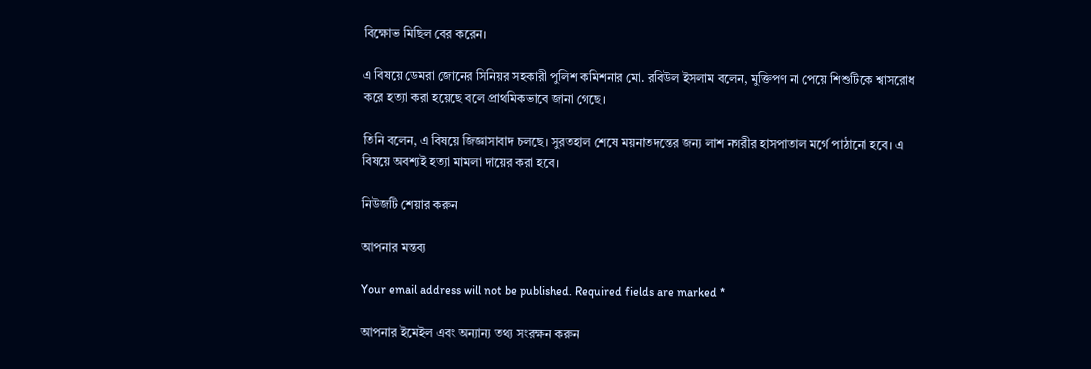বিক্ষোভ মিছিল বের করেন।

এ বিষয়ে ডেমরা জোনের সিনিয়র সহকারী পুলিশ কমিশনার মো. রবিউল ইসলাম বলেন, মুক্তিপণ না পেয়ে শিশুটিকে শ্বাসরোধ করে হত্যা করা হয়েছে বলে প্রাথমিকভাবে জানা গেছে।

তিনি বলেন, এ বিষয়ে জিজ্ঞাসাবাদ চলছে। সুরতহাল শেষে ময়নাতদন্তের জন্য লাশ নগরীর হাসপাতাল মর্গে পাঠানো হবে। এ বিষয়ে অবশ্যই হত্যা মামলা দায়ের করা হবে।

নিউজটি শেয়ার করুন

আপনার মন্তব্য

Your email address will not be published. Required fields are marked *

আপনার ইমেইল এবং অন্যান্য তথ্য সংরক্ষন করুন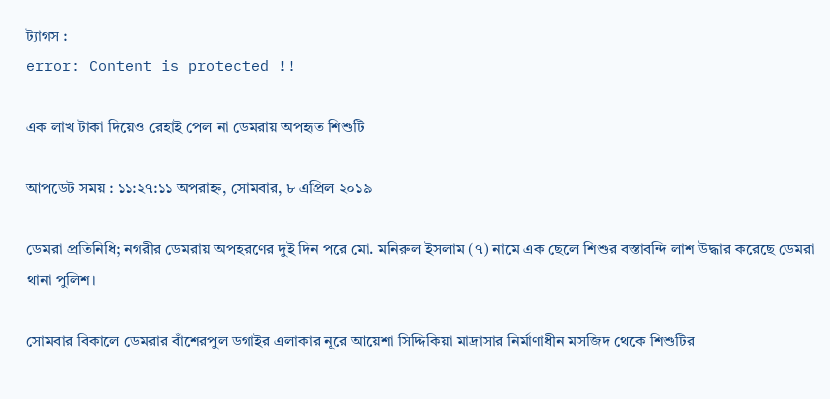ট্যাগস :
error: Content is protected !!

এক লাখ টাকা দিয়েও রেহাই পেল না ডেমরায় অপহৃত শিশুটি

আপডেট সময় : ১১:২৭:১১ অপরাহ্ন, সোমবার, ৮ এপ্রিল ২০১৯

ডেমরা প্রতিনিধি; নগরীর ডেমরায় অপহরণের দুই দিন পরে মো. মনিরুল ইসলাম (৭) নামে এক ছেলে শিশুর বস্তাবন্দি লাশ উদ্ধার করেছে ডেমরা থানা পুলিশ।

সোমবার বিকালে ডেমরার বাঁশেরপুল ডগাইর এলাকার নূরে আয়েশা সিদ্দিকিয়া মাদ্রাসার নির্মাণাধীন মসজিদ থেকে শিশুটির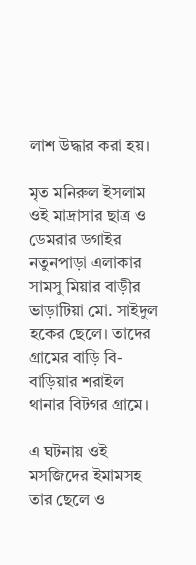লাশ উদ্ধার করা হয়।

মৃত মনিরুল ইসলাম ওই মাদ্রাসার ছাত্র ও ডেমরার ডগাইর নতুনপাড়া এলাকার সামসু মিয়ার বাড়ীর ভাড়াটিয়া মো. সাইদুল হকের ছেলে। তাদের গ্রামের বাড়ি বি-বাড়িয়ার শরাইল থানার বিটগর গ্রামে।

এ ঘটনায় ওই মসজিদের ইমামসহ তার ছেলে ও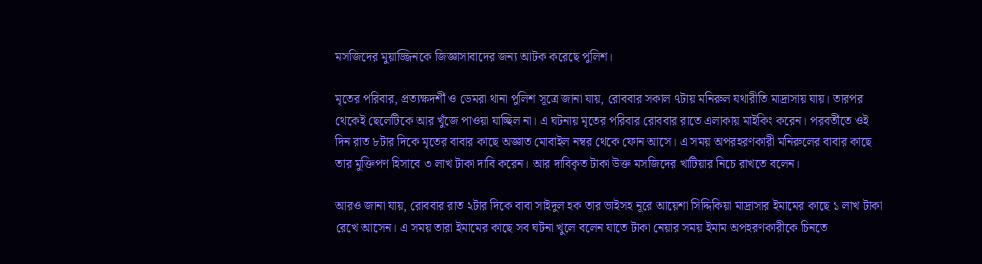মসজিদের মুয়াজ্জিনকে জিজ্ঞাসাবাদের জন্য আটক করেছে পুলিশ।

মৃতের পরিবার, প্রত্যক্ষদর্শী ও ডেমরা থানা পুলিশ সূত্রে জানা যায়, রোববার সকাল ৭টায় মনিরুল যথারীতি মাদ্রাসায় যায়। তারপর থেকেই ছেলেটিকে আর খুঁজে পাওয়া যাচ্ছিল না। এ ঘটনায় মৃতের পরিবার রোববার রাতে এলাকায় মাইকিং করেন। পরবর্তীতে ওই দিন রাত ৮টার দিকে মৃতের বাবার কাছে অজ্ঞাত মোবাইল নম্বর থেকে ফোন আসে। এ সময় অপরহরণকারী মনিরুলের বাবার কাছে তার মুক্তিপণ হিসাবে ৩ লাখ টাকা দাবি করেন। আর দাবিকৃত টাকা উক্ত মসজিদের খাটিয়ার নিচে রাখতে বলেন।

আরও জানা যায়, রোববার রাত ২টার দিকে বাবা সাইদুল হক তার ভাইসহ নূরে আয়েশা সিদ্দিকিয়া মাদ্রাসার ইমামের কাছে ১ লাখ টাকা রেখে আসেন। এ সময় তারা ইমামের কাছে সব ঘটনা খুলে বলেন যাতে টাকা নেয়ার সময় ইমাম অপহরণকারীকে চিনতে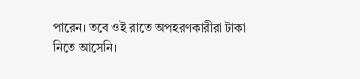পারেন। তবে ওই রাতে অপহরণকারীরা টাকা নিতে আসেনি।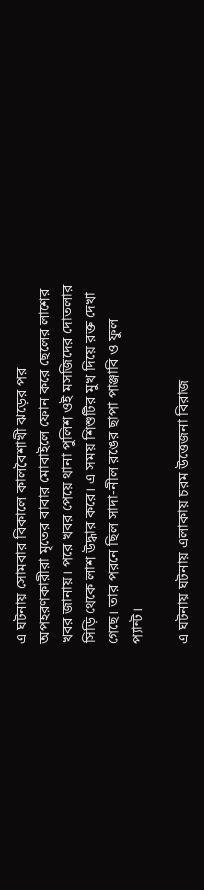এ ঘটনায় সোমবার বিকালে কালবৈশাখী ঝড়ের পর অপহরণকারীরা মৃতের বাবার মোবাইলে ফোন করে ছেলের লাশের খবর জানায়। পরে খবর পেয়ে থানা পুলিশ ওই মসজিদের দোতলার সিড়ি থেকে লাশ উদ্ধার করে। এ সময় শিশুটির মুখ দিয়ে রক্ত দেখা গেছে। তার পরনে ছিল সাদা-নীল রঙের ছাপা পাঞ্জাবি ও ফুল প্যান্ট।

এ ঘটনায় ঘটনায় এলাকায় চরম উত্তেজনা বিরাজ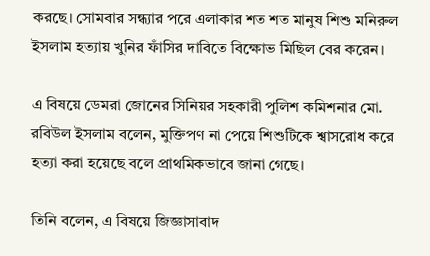করছে। সোমবার সন্ধ্যার পরে এলাকার শত শত মানুষ শিশু মনিরুল ইসলাম হত্যায় খুনির ফাঁসির দাবিতে বিক্ষোভ মিছিল বের করেন।

এ বিষয়ে ডেমরা জোনের সিনিয়র সহকারী পুলিশ কমিশনার মো. রবিউল ইসলাম বলেন, মুক্তিপণ না পেয়ে শিশুটিকে শ্বাসরোধ করে হত্যা করা হয়েছে বলে প্রাথমিকভাবে জানা গেছে।

তিনি বলেন, এ বিষয়ে জিজ্ঞাসাবাদ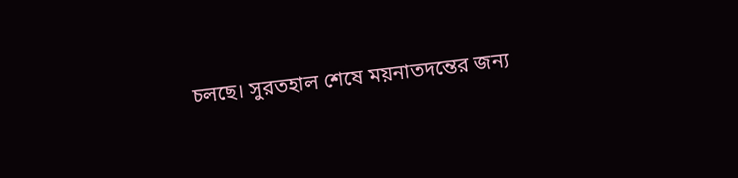চলছে। সুরতহাল শেষে ময়নাতদন্তের জন্য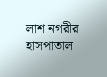লাশ নগরীর হাসপাতাল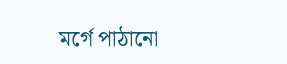মর্গে পাঠানো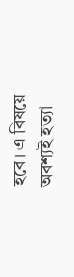হবে। এ বিষয়ে অবশ্যই হত্যা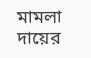মামলা দায়ের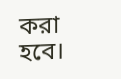করা হবে।